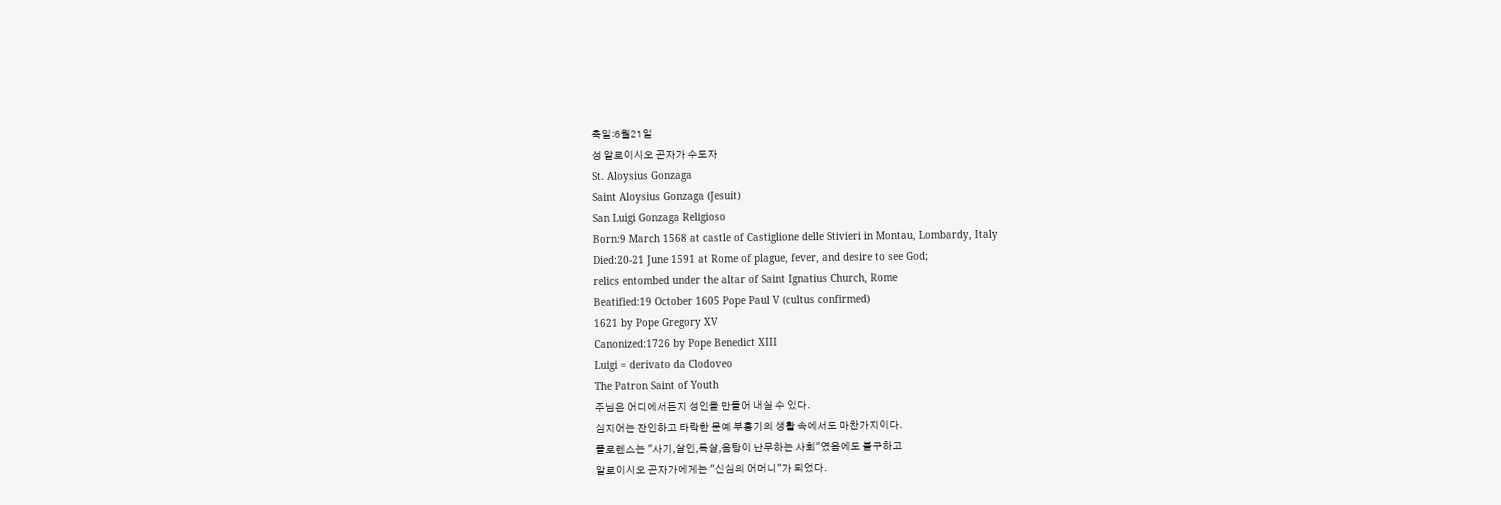축일:6월21일
성 알로이시오 곤자가 수도자
St. Aloysius Gonzaga
Saint Aloysius Gonzaga (Jesuit)
San Luigi Gonzaga Religioso
Born:9 March 1568 at castle of Castiglione delle Stivieri in Montau, Lombardy, Italy
Died:20-21 June 1591 at Rome of plague, fever, and desire to see God;
relics entombed under the altar of Saint Ignatius Church, Rome
Beatified:19 October 1605 Pope Paul V (cultus confirmed)
1621 by Pope Gregory XV
Canonized:1726 by Pope Benedict XIII
Luigi = derivato da Clodoveo
The Patron Saint of Youth
주님은 어디에서든지 성인을 만들어 내실 수 있다.
심지어는 잔인하고 타락한 문예 부흥기의 생활 속에서도 마찬가지이다.
플로렌스는 "사기,살인,독살,음탕이 난무하는 사회"였음에도 불구하고
알로이시오 곤자가에게는 "신심의 어머니"가 되었다.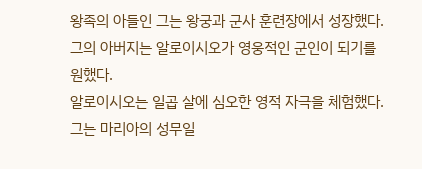왕족의 아들인 그는 왕궁과 군사 훈련장에서 성장했다.
그의 아버지는 알로이시오가 영웅적인 군인이 되기를 원했다.
알로이시오는 일곱 살에 심오한 영적 자극을 체험했다.
그는 마리아의 성무일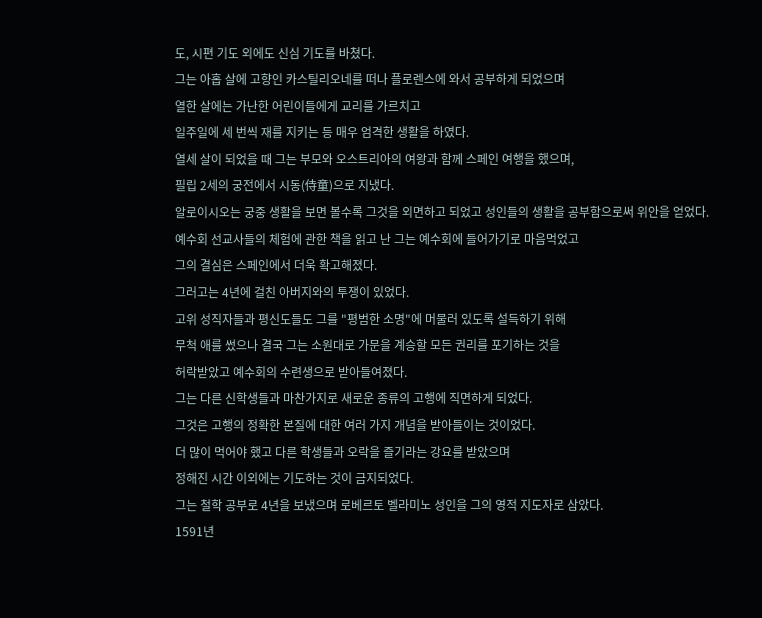도, 시편 기도 외에도 신심 기도를 바쳤다.
그는 아홉 살에 고향인 카스틸리오네를 떠나 플로렌스에 와서 공부하게 되었으며
열한 살에는 가난한 어린이들에게 교리를 가르치고
일주일에 세 번씩 재를 지키는 등 매우 엄격한 생활을 하였다.
열세 살이 되었을 때 그는 부모와 오스트리아의 여왕과 함께 스페인 여행을 했으며,
필립 2세의 궁전에서 시동(侍童)으로 지냈다.
알로이시오는 궁중 생활을 보면 볼수록 그것을 외면하고 되었고 성인들의 생활을 공부함으로써 위안을 얻었다.
예수회 선교사들의 체험에 관한 책을 읽고 난 그는 예수회에 들어가기로 마음먹었고
그의 결심은 스페인에서 더욱 확고해졌다.
그러고는 4년에 걸친 아버지와의 투쟁이 있었다.
고위 성직자들과 평신도들도 그를 "평범한 소명"에 머물러 있도록 설득하기 위해
무척 애를 썼으나 결국 그는 소원대로 가문을 계승할 모든 권리를 포기하는 것을
허락받았고 예수회의 수련생으로 받아들여졌다.
그는 다른 신학생들과 마찬가지로 새로운 종류의 고행에 직면하게 되었다.
그것은 고행의 정확한 본질에 대한 여러 가지 개념을 받아들이는 것이었다.
더 많이 먹어야 했고 다른 학생들과 오락을 즐기라는 강요를 받았으며
정해진 시간 이외에는 기도하는 것이 금지되었다.
그는 철학 공부로 4년을 보냈으며 로베르토 벨라미노 성인을 그의 영적 지도자로 삼았다.
1591년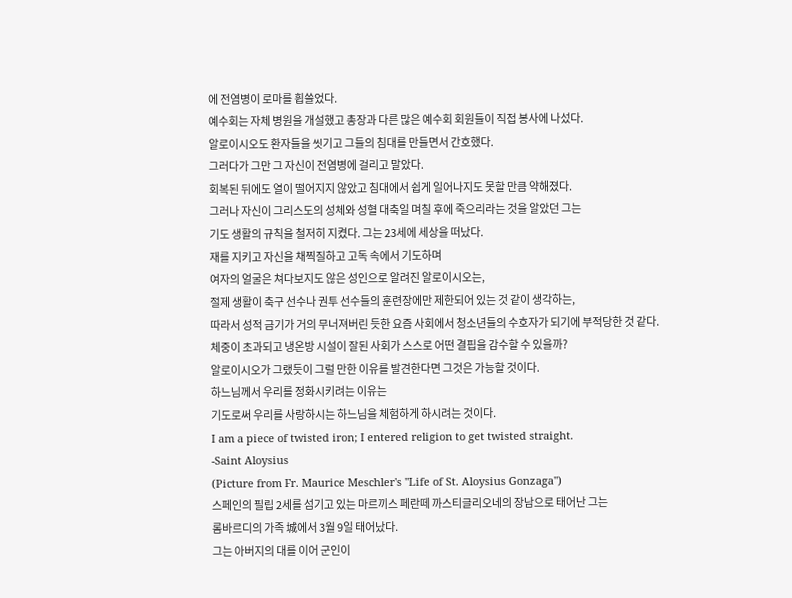에 전염병이 로마를 휩쓸었다.
예수회는 자체 병원을 개설했고 총장과 다른 많은 예수회 회원들이 직접 봉사에 나섰다.
알로이시오도 환자들을 씻기고 그들의 침대를 만들면서 간호했다.
그러다가 그만 그 자신이 전염병에 걸리고 말았다.
회복된 뒤에도 열이 떨어지지 않았고 침대에서 쉽게 일어나지도 못할 만큼 약해졌다.
그러나 자신이 그리스도의 성체와 성혈 대축일 며칠 후에 죽으리라는 것을 알았던 그는
기도 생활의 규칙을 철저히 지켰다. 그는 23세에 세상을 떠났다.
재를 지키고 자신을 채찍질하고 고독 속에서 기도하며
여자의 얼굴은 쳐다보지도 않은 성인으로 알려진 알로이시오는,
절제 생활이 축구 선수나 권투 선수들의 훈련장에만 제한되어 있는 것 같이 생각하는,
따라서 성적 금기가 거의 무너져버린 듯한 요즘 사회에서 청소년들의 수호자가 되기에 부적당한 것 같다.
체중이 초과되고 냉온방 시설이 잘된 사회가 스스로 어떤 결핍을 감수할 수 있을까?
알로이시오가 그랬듯이 그럴 만한 이유를 발견한다면 그것은 가능할 것이다.
하느님께서 우리를 정화시키려는 이유는
기도로써 우리를 사랑하시는 하느님을 체험하게 하시려는 것이다.
I am a piece of twisted iron; I entered religion to get twisted straight.
-Saint Aloysius
(Picture from Fr. Maurice Meschler's "Life of St. Aloysius Gonzaga")
스페인의 필립 2세를 섬기고 있는 마르끼스 페란떼 까스티글리오네의 장남으로 태어난 그는
롬바르디의 가족 城에서 3월 9일 태어났다.
그는 아버지의 대를 이어 군인이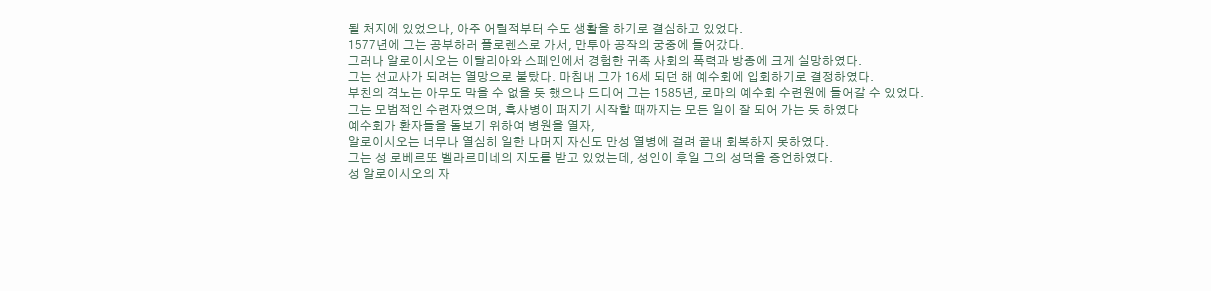될 처지에 있었으나, 아주 어릴적부터 수도 생활을 하기로 결심하고 있었다.
1577년에 그는 공부하러 플로렌스로 가서, 만투아 공작의 궁중에 들어갔다.
그러나 알로이시오는 이탈리아와 스페인에서 경험한 귀족 사회의 폭력과 방종에 크게 실망하였다.
그는 선교사가 되려는 열망으로 불탔다. 마침내 그가 16세 되던 해 예수회에 입회하기로 결정하였다.
부친의 격노는 아무도 막을 수 없을 듯 했으나 드디어 그는 1585년, 로마의 예수회 수련원에 들어갈 수 있었다.
그는 모범적인 수련자였으며, 흑사병이 퍼지기 시작할 때까지는 모든 일이 잘 되어 가는 듯 하였다
예수회가 환자들을 돌보기 위하여 병원을 열자,
알로이시오는 너무나 열심히 일한 나머지 자신도 만성 열병에 걸려 끝내 회복하지 못하였다.
그는 성 로베르또 벨라르미네의 지도를 받고 있었는데, 성인이 후일 그의 성덕을 증언하였다.
성 알로이시오의 자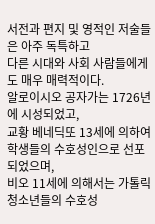서전과 편지 및 영적인 저술들은 아주 독특하고
다른 시대와 사회 사람들에게도 매우 매력적이다.
알로이시오 공자가는 1726년에 시성되었고,
교황 베네딕또 13세에 의하여 학생들의 수호성인으로 선포되었으며,
비오 11세에 의해서는 가톨릭 청소년들의 수호성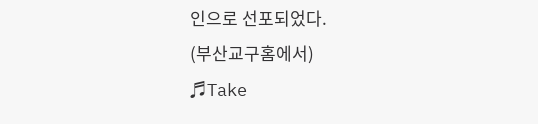인으로 선포되었다.
(부산교구홈에서)
♬Take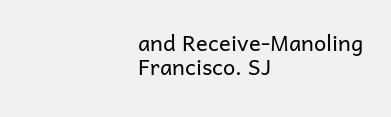and Receive-Manoling Francisco. SJ